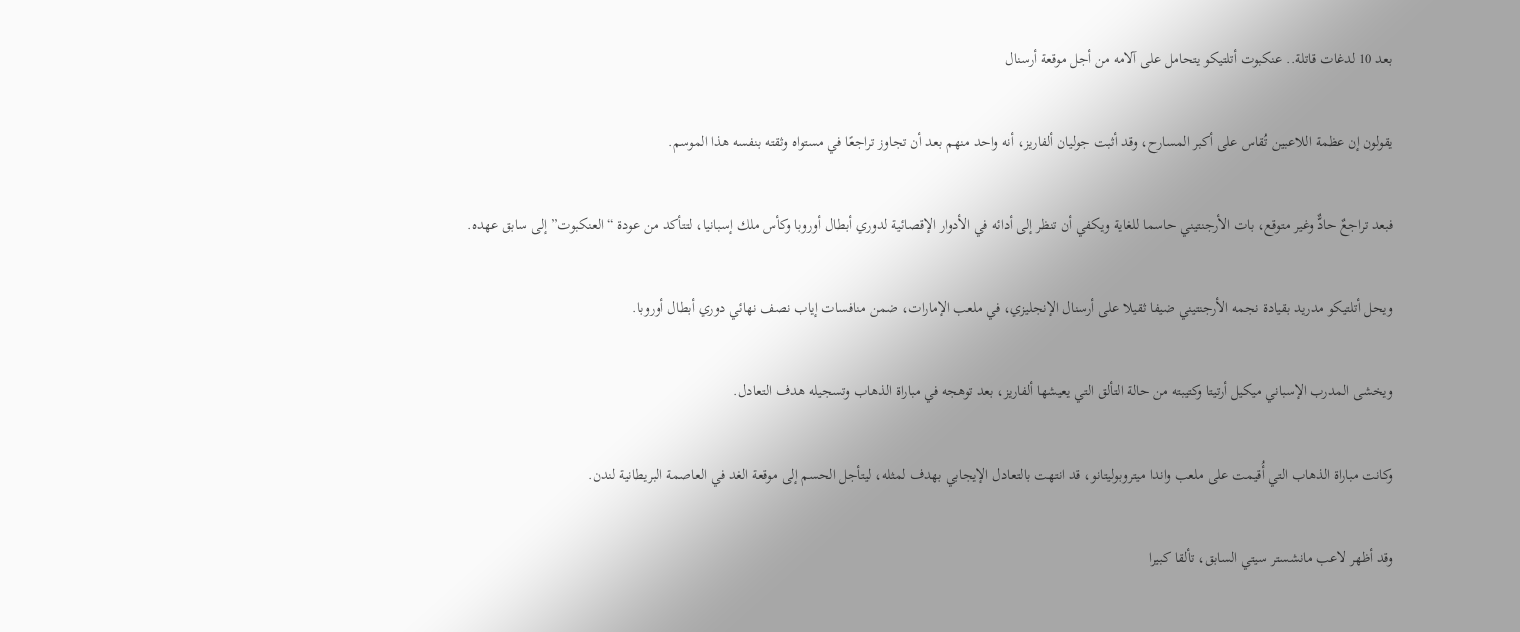بعد 10 لدغات قاتلة.. عنكبوت أتلتيكو يتحامل على آلامه من أجل موقعة أرسنال

يقولون إن عظمة اللاعبين تُقاس على أكبر المسارح، وقد أثبت جوليان ألفاريز، أنه واحد منهم بعد أن تجاوز تراجعًا في مستواه وثقته بنفسه هذا الموسم.

فبعد تراجعٌ حادٌّ وغير متوقع، بات الأرجنتيني حاسما للغاية ويكفي أن تنظر إلى أدائه في الأدوار الإقصائية لدوري أبطال أوروبا وكأس ملك إسبانيا، لتتأكد من عودة “العنكبوت” إلى سابق عهده.

ويحل أتلتيكو مدريد بقيادة نجمه الأرجنتيني ضيفا ثقيلا على أرسنال الإنجليزي، في ملعب الإمارات، ضمن منافسات إياب نصف نهائي دوري أبطال أوروبا.

ويخشى المدرب الإسباني ميكيل أرتيتا وكتيبته من حالة التألق التي يعيشها ألفاريز، بعد توهجه في مباراة الذهاب وتسجيله هدف التعادل.

وكانت مباراة الذهاب التي أُقيمت على ملعب واندا ميتروبوليتانو، قد انتهت بالتعادل الإيجابي بهدف لمثله، ليتأجل الحسم إلى موقعة الغد في العاصمة البريطانية لندن.

وقد أظهر لاعب مانشستر سيتي السابق، تألقا كبيرا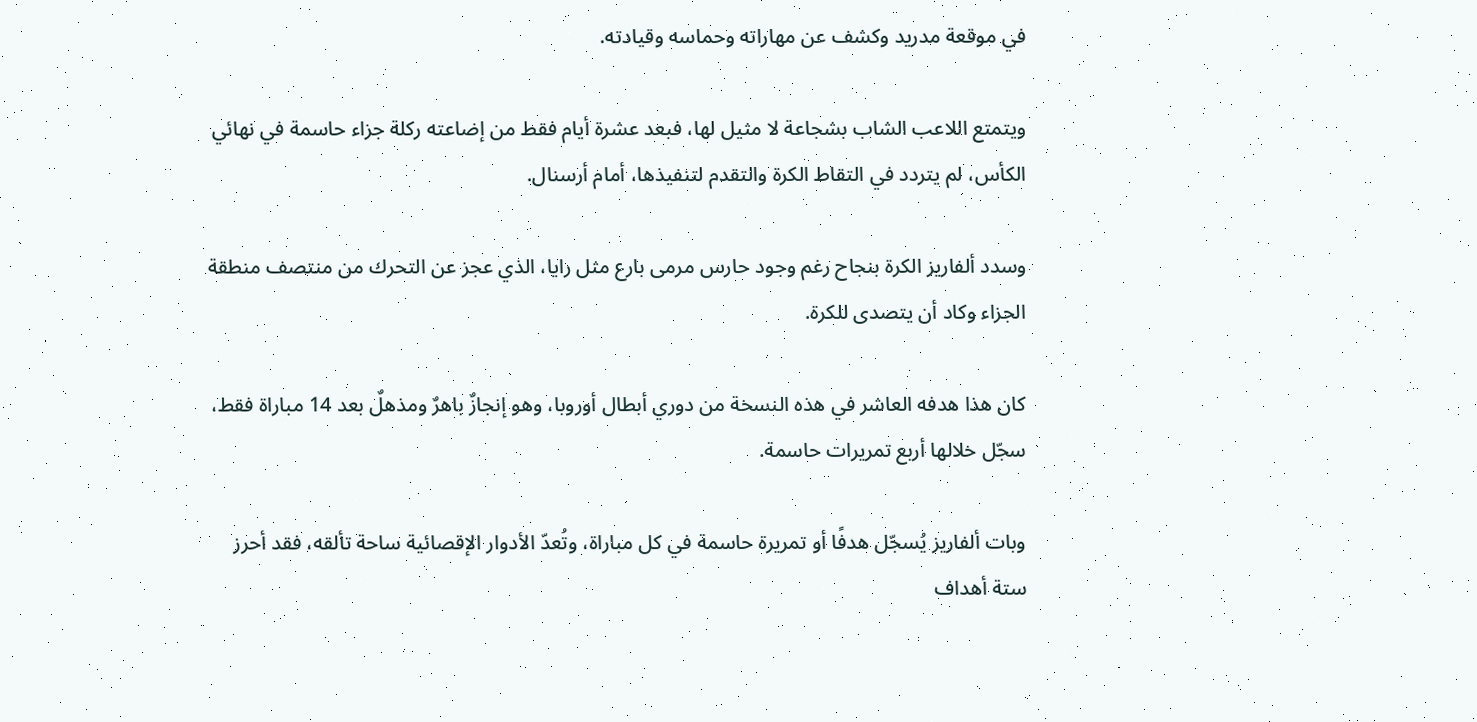في موقعة مدريد وكشف عن مهاراته وحماسه وقيادته.

ويتمتع اللاعب الشاب بشجاعة لا مثيل لها، فبعد عشرة أيام فقط من إضاعته ركلة جزاء حاسمة في نهائي الكأس، لم يتردد في التقاط الكرة والتقدم لتنفيذها، أمام أرسنال.

وسدد ألفاريز الكرة بنجاح رغم وجود حارس مرمى بارع مثل رايا، الذي عجز عن التحرك من منتصف منطقة الجزاء وكاد أن يتصدى للكرة.

كان هذا هدفه العاشر في هذه النسخة من دوري أبطال أوروبا، وهو إنجازٌ باهرٌ ومذهلٌ بعد 14 مباراة فقط، سجّل خلالها أربع تمريرات حاسمة.

وبات ألفاريز يُسجّل هدفًا أو تمريرة حاسمة في كل مباراة، وتُعدّ الأدوار الإقصائية ساحة تألقه، فقد أحرز ستة أهداف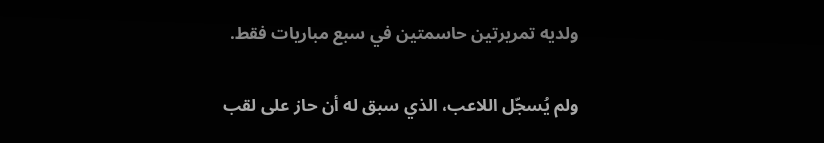ولديه تمريرتين حاسمتين في سبع مباريات فقط.

ولم يُسجّل اللاعب، الذي سبق له أن حاز على لقب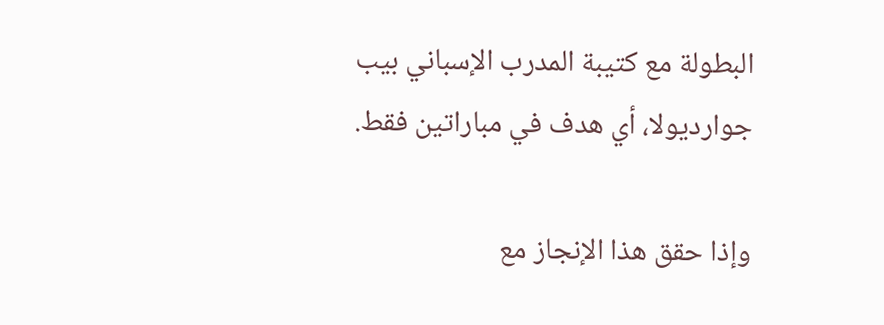البطولة مع كتيبة المدرب الإسباني بيب جوارديولا، أي هدف في مباراتين فقط.

وإذا حقق هذا الإنجاز مع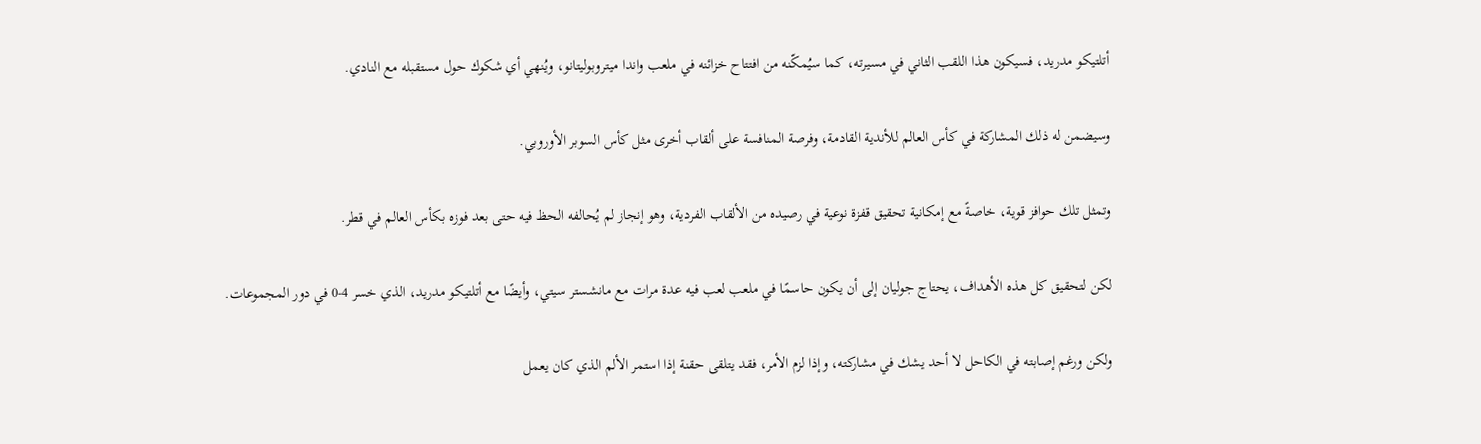أتلتيكو مدريد، فسيكون هذا اللقب الثاني في مسيرته، كما سيُمكّنه من افتتاح خزائنه في ملعب واندا ميتروبوليتانو، ويُنهي أي شكوك حول مستقبله مع النادي.

وسيضمن له ذلك المشاركة في كأس العالم للأندية القادمة، وفرصة المنافسة على ألقاب أخرى مثل كأس السوبر الأوروبي.

وتمثل تلك حوافز قوية، خاصةً مع إمكانية تحقيق قفزة نوعية في رصيده من الألقاب الفردية، وهو إنجاز لم يُحالفه الحظ فيه حتى بعد فوزه بكأس العالم في قطر.

لكن لتحقيق كل هذه الأهداف، يحتاج جوليان إلى أن يكون حاسمًا في ملعب لعب فيه عدة مرات مع مانشستر سيتي، وأيضًا مع أتلتيكو مدريد، الذي خسر 4-0 في دور المجموعات.

ولكن ورغم إصابته في الكاحل لا أحد يشك في مشاركته، وإذا لزم الأمر، فقد يتلقى حقنة إذا استمر الألم الذي كان يعمل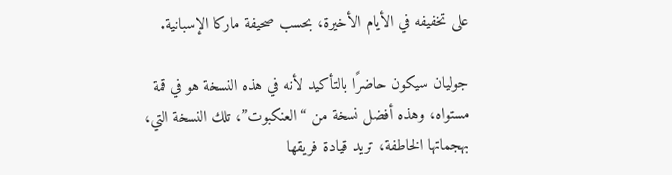على تخفيفه في الأيام الأخيرة، بحسب صحيفة ماركا الإسبانية.

جوليان سيكون حاضرًا بالتأكيد لأنه في هذه النسخة هو في قمة مستواه، وهذه أفضل نسخة من “العنكبوت”، تلك النسخة التي، بهجماتها الخاطفة، تريد قيادة فريقها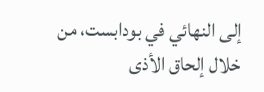إلى النهائي في بودابست، من خلال إلحاق الأذى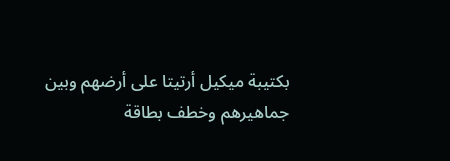بكتيبة ميكيل أرتيتا على أرضهم وبين جماهيرهم وخطف بطاقة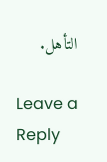التأهل.

Leave a Reply